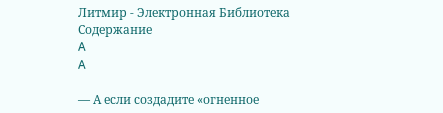Литмир - Электронная Библиотека
Содержание
A
A

— А если создадите «огненное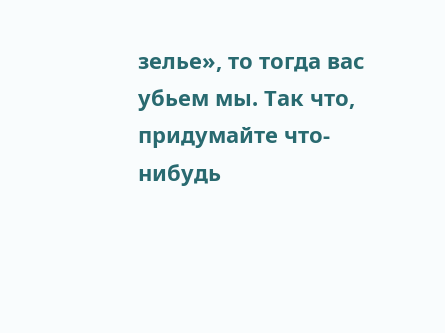зелье», то тогда вас убьем мы. Так что, придумайте что-нибудь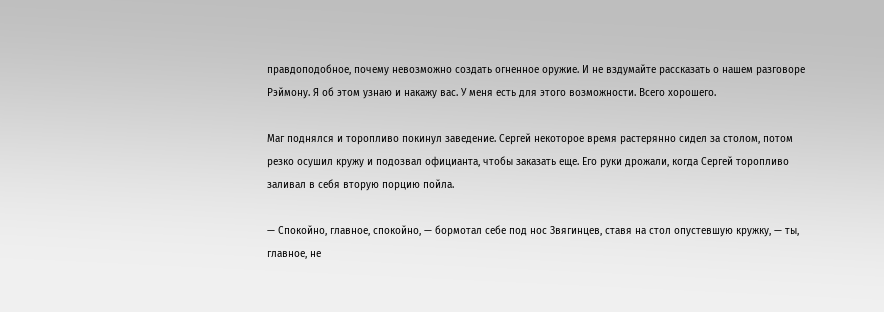правдоподобное, почему невозможно создать огненное оружие. И не вздумайте рассказать о нашем разговоре Рэймону. Я об этом узнаю и накажу вас. У меня есть для этого возможности. Всего хорошего.

Маг поднялся и торопливо покинул заведение. Сергей некоторое время растерянно сидел за столом, потом резко осушил кружу и подозвал официанта, чтобы заказать еще. Его руки дрожали, когда Сергей торопливо заливал в себя вторую порцию пойла.

— Спокойно, главное, спокойно, — бормотал себе под нос Звягинцев, ставя на стол опустевшую кружку, — ты, главное, не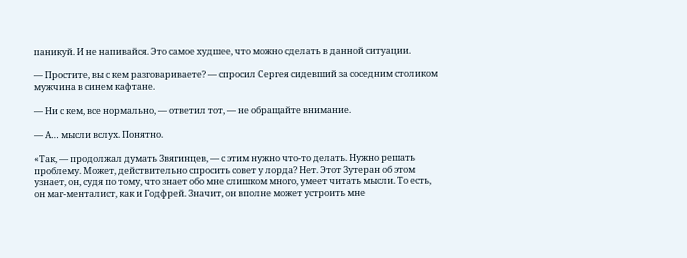паникуй. И не напивайся. Это самое худшее, что можно сделать в данной ситуации.

— Простите, вы с кем разговариваете? — спросил Сергея сидевший за соседним столиком мужчина в синем кафтане.

— Ни с кем, все нормально, — ответил тот, — не обращайте внимание.

— А… мысли вслух. Понятно.

«Так, — продолжал думать Звягинцев, — с этим нужно что-то делать. Нужно решать проблему. Может, действительно спросить совет у лорда? Нет. Этот Зутеран об этом узнает, он, судя по тому, что знает обо мне слишком много, умеет читать мысли. То есть, он маг-менталист, как и Годфрей. Значит, он вполне может устроить мне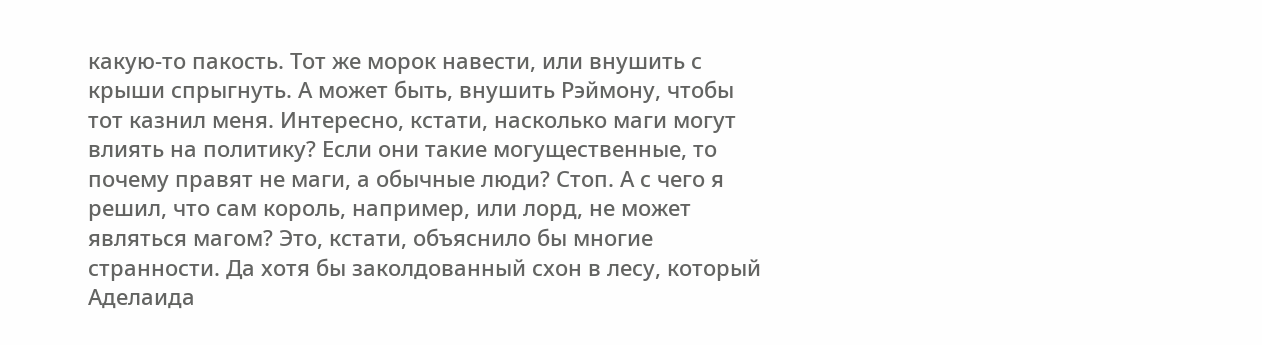какую-то пакость. Тот же морок навести, или внушить с крыши спрыгнуть. А может быть, внушить Рэймону, чтобы тот казнил меня. Интересно, кстати, насколько маги могут влиять на политику? Если они такие могущественные, то почему правят не маги, а обычные люди? Стоп. А с чего я решил, что сам король, например, или лорд, не может являться магом? Это, кстати, объяснило бы многие странности. Да хотя бы заколдованный схон в лесу, который Аделаида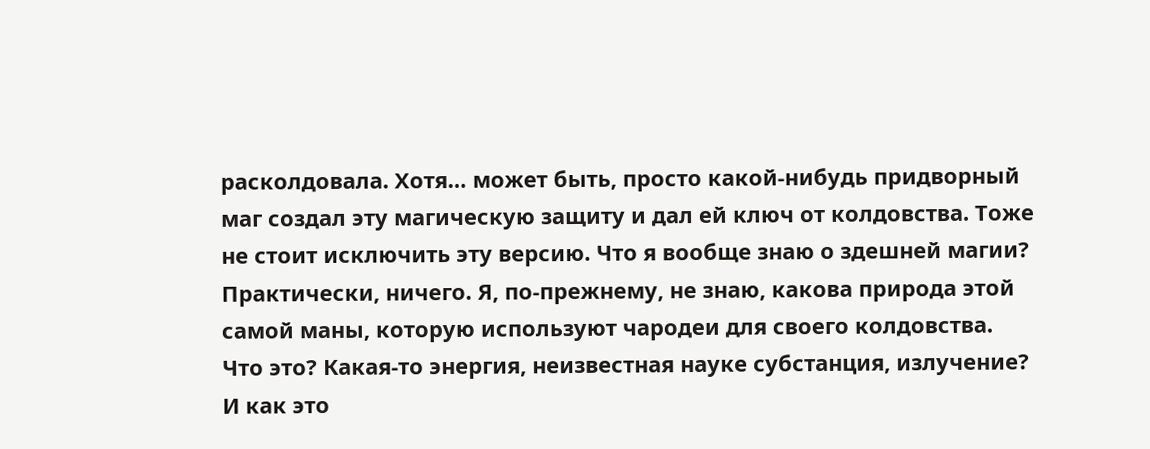расколдовала. Хотя… может быть, просто какой-нибудь придворный маг создал эту магическую защиту и дал ей ключ от колдовства. Тоже не стоит исключить эту версию. Что я вообще знаю о здешней магии? Практически, ничего. Я, по-прежнему, не знаю, какова природа этой самой маны, которую используют чародеи для своего колдовства. Что это? Какая-то энергия, неизвестная науке субстанция, излучение? И как это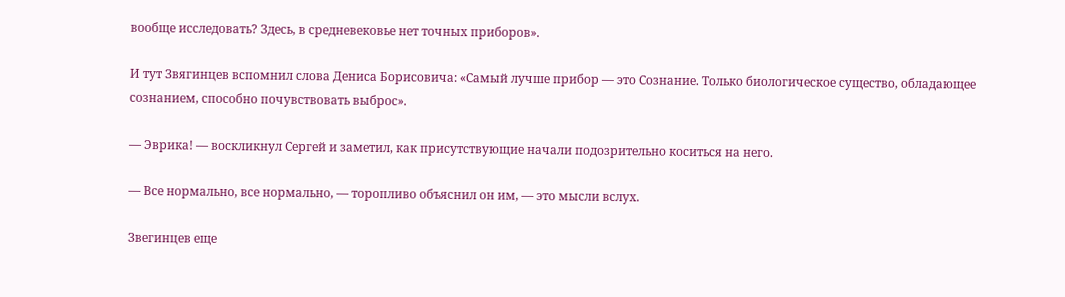вообще исследовать? Здесь, в средневековье нет точных приборов».

И тут Звягинцев вспомнил слова Дениса Борисовича: «Самый лучше прибор — это Сознание. Только биологическое существо, обладающее сознанием, способно почувствовать выброс».

— Эврика! — воскликнул Сергей и заметил, как присутствующие начали подозрительно коситься на него.

— Все нормально, все нормально, — торопливо объяснил он им, — это мысли вслух.

Звегинцев еще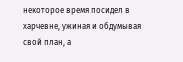некоторое время посидел в харчевне, ужиная и обдумывая свой план, а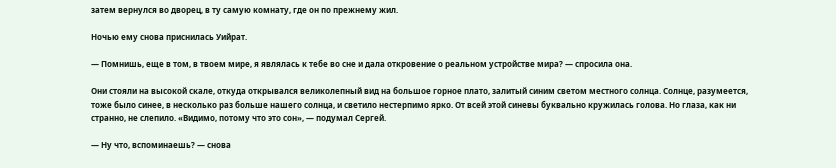затем вернулся во дворец, в ту самую комнату, где он по прежнему жил.

Ночью ему снова приснилась Уийрат.

— Помнишь, еще в том, в твоем мире, я являлась к тебе во сне и дала откровение о реальном устройстве мира? — спросила она.

Они стояли на высокой скале, откуда открывался великолепный вид на большое горное плато, залитый синим светом местного солнца. Солнце, разумеется, тоже было синее, в несколько раз больше нашего солнца, и светило нестерпимо ярко. От всей этой синевы буквально кружилась голова. Но глаза, как ни странно, не слепило. «Видимо, потому что это сон», — подумал Сергей.

— Ну что, вспоминаешь? — снова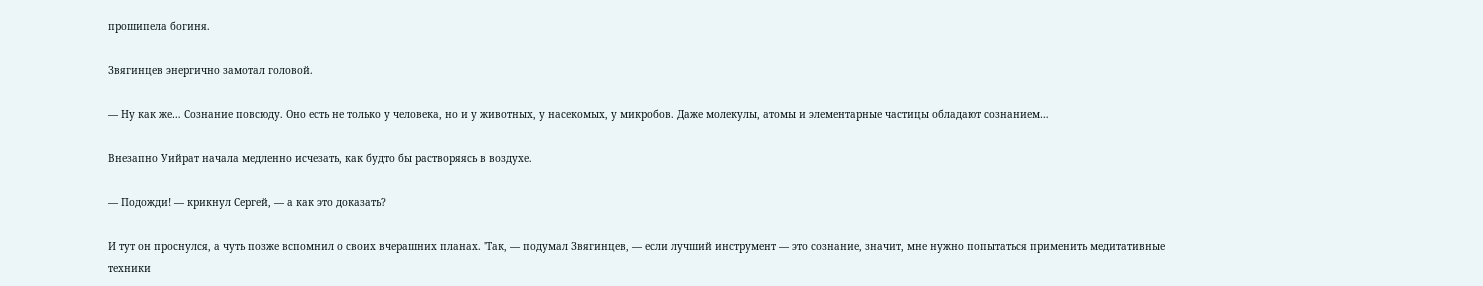прошипела богиня.

Звягинцев энергично замотал головой.

— Ну как же… Сознание повсюду. Оно есть не только у человека, но и у животных, у насекомых, у микробов. Даже молекулы, атомы и элементарные частицы обладают сознанием…

Внезапно Уийрат начала медленно исчезать, как будто бы растворяясь в воздухе.

— Подожди! — крикнул Сергей, — а как это доказать?

И тут он проснулся, а чуть позже вспомнил о своих вчерашних планах. 'Так, — подумал Звягинцев, — если лучший инструмент — это сознание, значит, мне нужно попытаться применить медитативные техники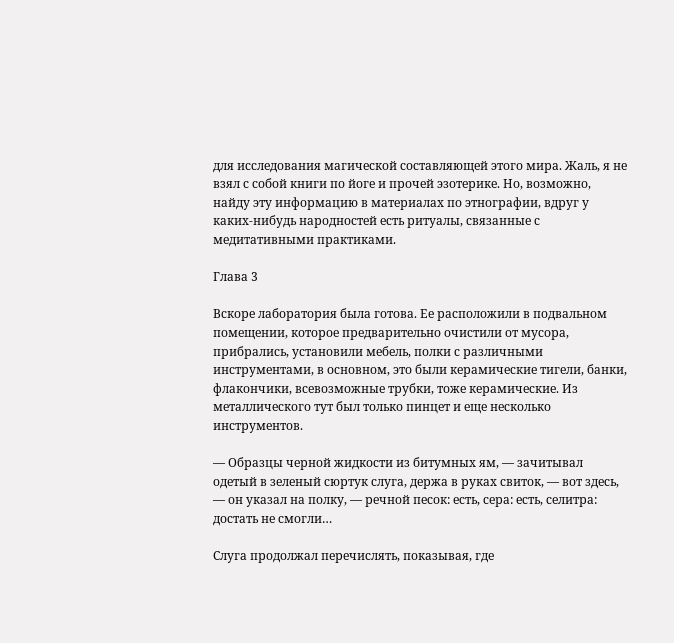для исследования магической составляющей этого мира. Жаль, я не взял с собой книги по йоге и прочей эзотерике. Но, возможно, найду эту информацию в материалах по этнографии, вдруг у каких-нибудь народностей есть ритуалы, связанные с медитативными практиками.

Глава 3

Вскоре лаборатория была готова. Ее расположили в подвальном помещении, которое предварительно очистили от мусора, прибрались, установили мебель, полки с различными инструментами, в основном, это были керамические тигели, банки, флакончики, всевозможные трубки, тоже керамические. Из металлического тут был только пинцет и еще несколько инструментов.

— Образцы черной жидкости из битумных ям, — зачитывал одетый в зеленый сюртук слуга, держа в руках свиток, — вот здесь, — он указал на полку, — речной песок: есть, сера: есть, селитра: достать не смогли…

Слуга продолжал перечислять, показывая, где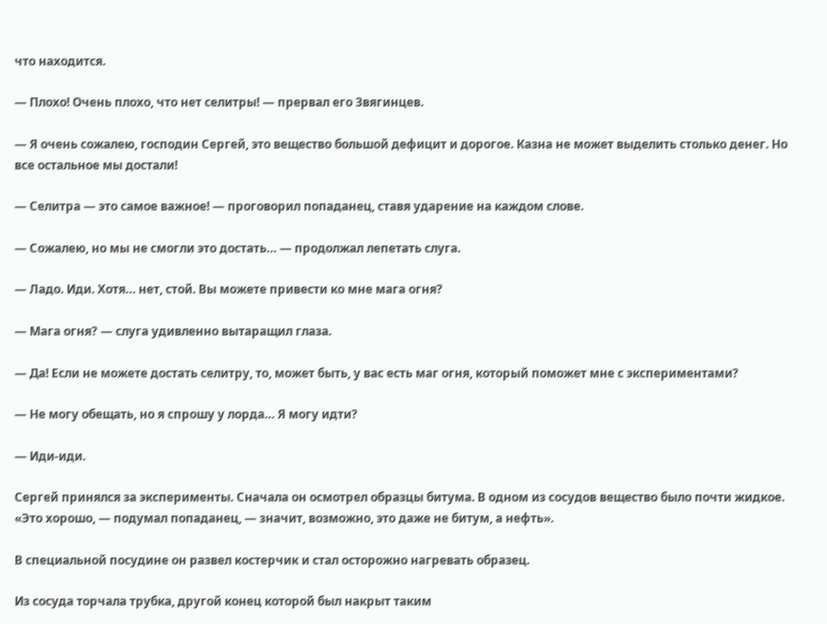что находится.

— Плохо! Очень плохо, что нет селитры! — прервал его Звягинцев.

— Я очень сожалею, господин Сергей, это вещество большой дефицит и дорогое. Казна не может выделить столько денег. Но все остальное мы достали!

— Селитра — это самое важное! — проговорил попаданец, ставя ударение на каждом слове.

— Сожалею, но мы не смогли это достать… — продолжал лепетать слуга.

— Ладо. Иди. Хотя… нет, стой. Вы можете привести ко мне мага огня?

— Мага огня? — слуга удивленно вытаращил глаза.

— Да! Если не можете достать селитру, то, может быть, у вас есть маг огня, который поможет мне с экспериментами?

— Не могу обещать, но я спрошу у лорда… Я могу идти?

— Иди-иди.

Сергей принялся за эксперименты. Сначала он осмотрел образцы битума. В одном из сосудов вещество было почти жидкое. «Это хорошо, — подумал попаданец, — значит, возможно, это даже не битум, а нефть».

В специальной посудине он развел костерчик и стал осторожно нагревать образец.

Из сосуда торчала трубка, другой конец которой был накрыт таким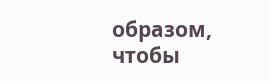образом, чтобы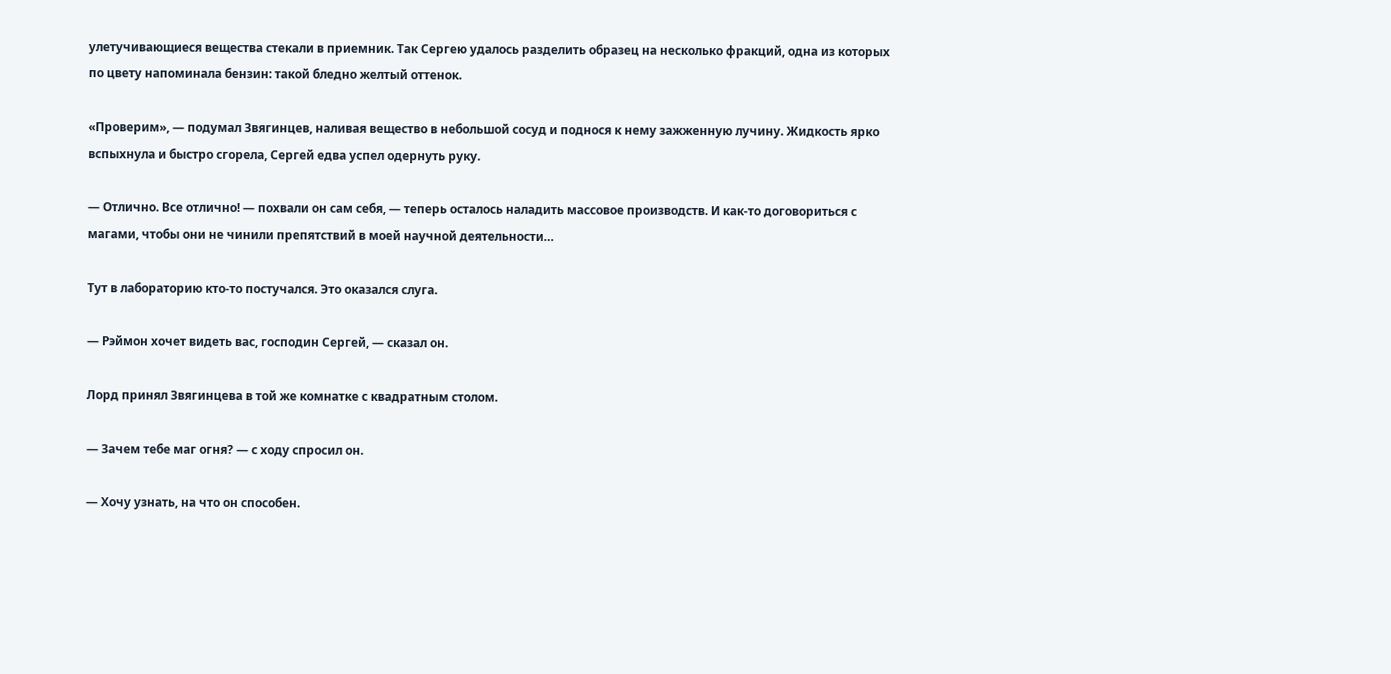улетучивающиеся вещества стекали в приемник. Так Сергею удалось разделить образец на несколько фракций, одна из которых по цвету напоминала бензин: такой бледно желтый оттенок.

«Проверим», — подумал Звягинцев, наливая вещество в небольшой сосуд и поднося к нему зажженную лучину. Жидкость ярко вспыхнула и быстро сгорела, Сергей едва успел одернуть руку.

— Отлично. Все отлично! — похвали он сам себя, — теперь осталось наладить массовое производств. И как-то договориться с магами, чтобы они не чинили препятствий в моей научной деятельности…

Тут в лабораторию кто-то постучался. Это оказался слуга.

— Рэймон хочет видеть вас, господин Сергей, — сказал он.

Лорд принял Звягинцева в той же комнатке с квадратным столом.

— Зачем тебе маг огня? — с ходу спросил он.

— Хочу узнать, на что он способен.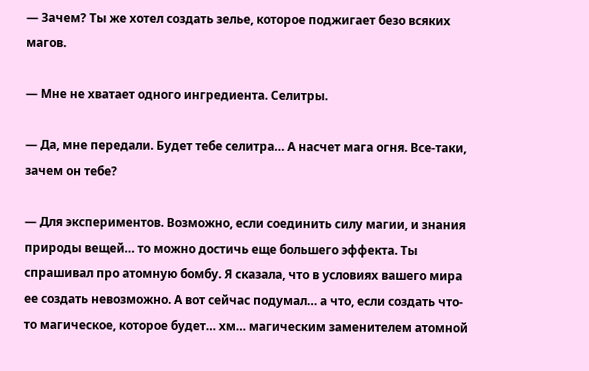— Зачем? Ты же хотел создать зелье, которое поджигает безо всяких магов.

— Мне не хватает одного ингредиента. Селитры.

— Да, мне передали. Будет тебе селитра… А насчет мага огня. Все-таки, зачем он тебе?

— Для экспериментов. Возможно, если соединить силу магии, и знания природы вещей… то можно достичь еще большего эффекта. Ты спрашивал про атомную бомбу. Я сказала, что в условиях вашего мира ее создать невозможно. А вот сейчас подумал… а что, если создать что-то магическое, которое будет… хм… магическим заменителем атомной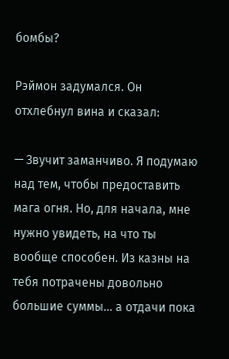бомбы?

Рэймон задумался. Он отхлебнул вина и сказал:

— Звучит заманчиво. Я подумаю над тем, чтобы предоставить мага огня. Но, для начала, мне нужно увидеть, на что ты вообще способен. Из казны на тебя потрачены довольно большие суммы… а отдачи пока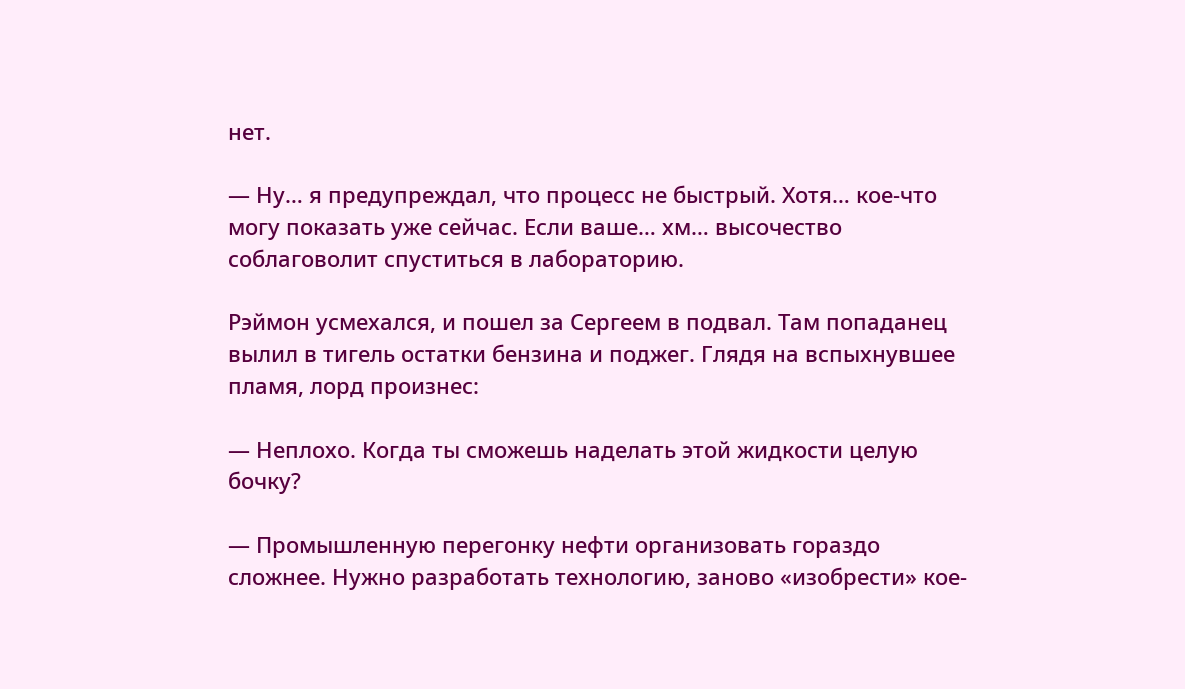нет.

— Ну… я предупреждал, что процесс не быстрый. Хотя… кое-что могу показать уже сейчас. Если ваше… хм… высочество соблаговолит спуститься в лабораторию.

Рэймон усмехался, и пошел за Сергеем в подвал. Там попаданец вылил в тигель остатки бензина и поджег. Глядя на вспыхнувшее пламя, лорд произнес:

— Неплохо. Когда ты сможешь наделать этой жидкости целую бочку?

— Промышленную перегонку нефти организовать гораздо сложнее. Нужно разработать технологию, заново «изобрести» кое-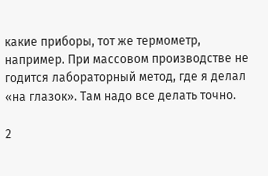какие приборы, тот же термометр, например. При массовом производстве не годится лабораторный метод, где я делал «на глазок». Там надо все делать точно.

2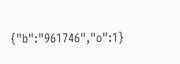{"b":"961746","o":1}